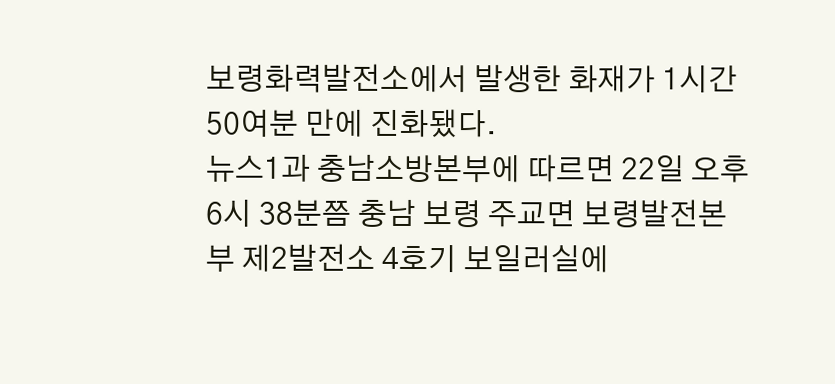보령화력발전소에서 발생한 화재가 1시간 50여분 만에 진화됐다.
뉴스1과 충남소방본부에 따르면 22일 오후 6시 38분쯤 충남 보령 주교면 보령발전본부 제2발전소 4호기 보일러실에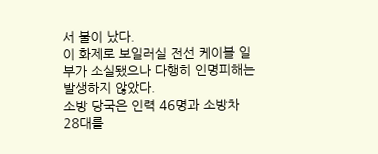서 불이 났다.
이 화제로 보일러실 전선 케이블 일부가 소실됐으나 다행히 인명피해는 발생하지 않았다.
소방 당국은 인력 46명과 소방차 28대를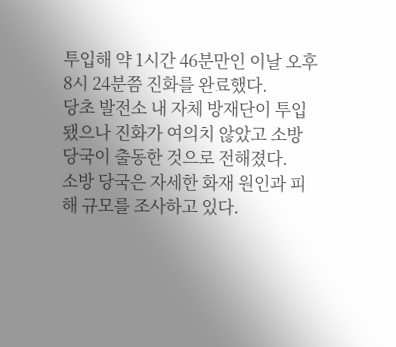투입해 약 1시간 46분만인 이날 오후 8시 24분쯤 진화를 완료했다.
당초 발전소 내 자체 방재단이 투입됐으나 진화가 여의치 않았고 소방 당국이 출동한 것으로 전해졌다.
소방 당국은 자세한 화재 원인과 피해 규모를 조사하고 있다.